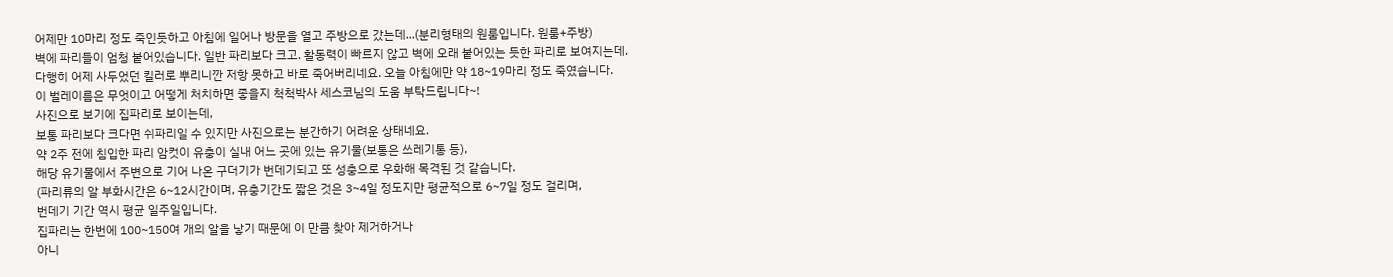어제만 10마리 정도 죽인듯하고 아침에 일어나 방문을 열고 주방으로 갔는데...(분리형태의 원룸입니다. 원룸+주방)
벽에 파리들이 엄청 붙어있습니다. 일반 파리보다 크고. 활동력이 빠르지 않고 벽에 오래 붙어있는 듯한 파리로 보여지는데.
다행히 어제 사두었던 킬러로 뿌리니깐 저항 못하고 바로 죽어버리네요. 오늘 아침에만 약 18~19마리 정도 죽였습니다.
이 벌레이름은 무엇이고 어떻게 처치하면 좋을지 척척박사 세스코님의 도움 부탁드립니다~!
사진으로 보기에 집파리로 보이는데,
보통 파리보다 크다면 쉬파리일 수 있지만 사진으로는 분간하기 어려운 상태네요.
약 2주 전에 침입한 파리 암컷이 유충이 실내 어느 곳에 있는 유기물(보통은 쓰레기통 등),
해당 유기물에서 주변으로 기어 나온 구더기가 번데기되고 또 성충으로 우화해 목격된 것 같습니다.
(파리류의 알 부화시간은 6~12시간이며, 유충기간도 짧은 것은 3~4일 정도지만 평균적으로 6~7일 정도 걸리며,
번데기 기간 역시 평균 일주일입니다.
집파리는 한번에 100~150여 개의 알을 낳기 때문에 이 만큼 찾아 제거하거나
아니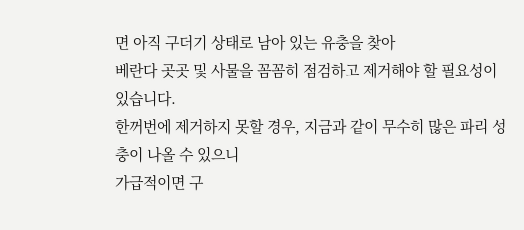면 아직 구더기 상태로 남아 있는 유충을 찾아
베란다 곳곳 및 사물을 꼼꼼히 점검하고 제거해야 할 필요성이 있습니다.
한꺼번에 제거하지 못할 경우, 지금과 같이 무수히 많은 파리 성충이 나올 수 있으니
가급적이면 구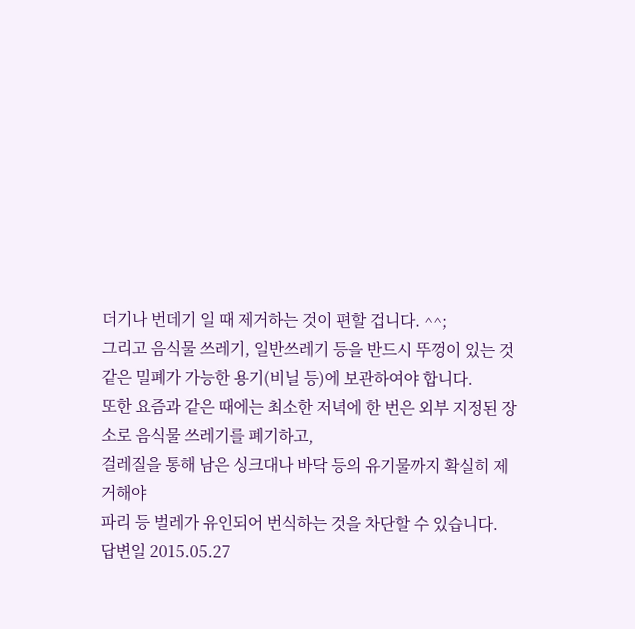더기나 번데기 일 때 제거하는 것이 편할 겁니다. ^^;
그리고 음식물 쓰레기, 일반쓰레기 등을 반드시 뚜껑이 있는 것 같은 밀폐가 가능한 용기(비닐 등)에 보관하여야 합니다.
또한 요즘과 같은 때에는 최소한 저녁에 한 번은 외부 지정된 장소로 음식물 쓰레기를 폐기하고,
걸레질을 통해 남은 싱크대나 바닥 등의 유기물까지 확실히 제거해야
파리 등 벌레가 유인되어 번식하는 것을 차단할 수 있습니다.
답변일 2015.05.27